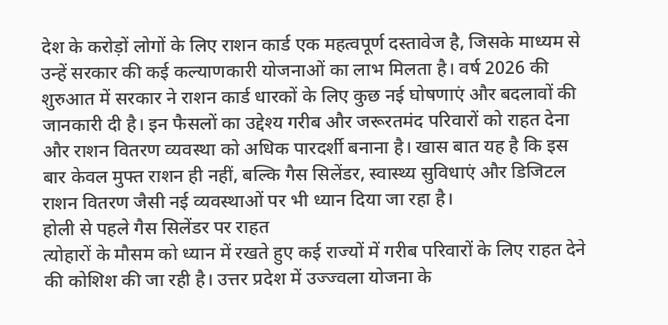देश के करोड़ों लोगों के लिए राशन कार्ड एक महत्वपूर्ण दस्तावेज है, जिसके माध्यम से उन्हें सरकार की कई कल्याणकारी योजनाओं का लाभ मिलता है। वर्ष 2026 की शुरुआत में सरकार ने राशन कार्ड धारकों के लिए कुछ नई घोषणाएं और बदलावों की जानकारी दी है। इन फैसलों का उद्देश्य गरीब और जरूरतमंद परिवारों को राहत देना और राशन वितरण व्यवस्था को अधिक पारदर्शी बनाना है। खास बात यह है कि इस बार केवल मुफ्त राशन ही नहीं, बल्कि गैस सिलेंडर, स्वास्थ्य सुविधाएं और डिजिटल राशन वितरण जैसी नई व्यवस्थाओं पर भी ध्यान दिया जा रहा है।
होली से पहले गैस सिलेंडर पर राहत
त्योहारों के मौसम को ध्यान में रखते हुए कई राज्यों में गरीब परिवारों के लिए राहत देने की कोशिश की जा रही है। उत्तर प्रदेश में उज्ज्वला योजना के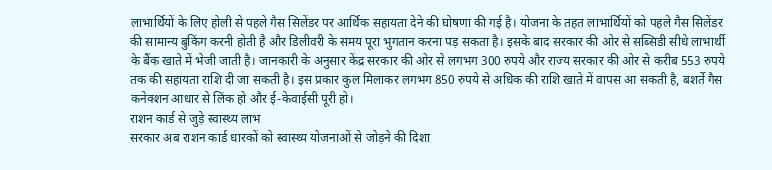लाभार्थियों के लिए होली से पहले गैस सिलेंडर पर आर्थिक सहायता देने की घोषणा की गई है। योजना के तहत लाभार्थियों को पहले गैस सिलेंडर की सामान्य बुकिंग करनी होती है और डिलीवरी के समय पूरा भुगतान करना पड़ सकता है। इसके बाद सरकार की ओर से सब्सिडी सीधे लाभार्थी के बैंक खाते में भेजी जाती है। जानकारी के अनुसार केंद्र सरकार की ओर से लगभग 300 रुपये और राज्य सरकार की ओर से करीब 553 रुपये तक की सहायता राशि दी जा सकती है। इस प्रकार कुल मिलाकर लगभग 850 रुपये से अधिक की राशि खाते में वापस आ सकती है, बशर्ते गैस कनेक्शन आधार से लिंक हो और ई-केवाईसी पूरी हो।
राशन कार्ड से जुड़े स्वास्थ्य लाभ
सरकार अब राशन कार्ड धारकों को स्वास्थ्य योजनाओं से जोड़ने की दिशा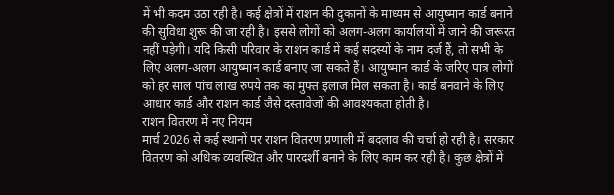में भी कदम उठा रही है। कई क्षेत्रों में राशन की दुकानों के माध्यम से आयुष्मान कार्ड बनाने की सुविधा शुरू की जा रही है। इससे लोगों को अलग-अलग कार्यालयों में जाने की जरूरत नहीं पड़ेगी। यदि किसी परिवार के राशन कार्ड में कई सदस्यों के नाम दर्ज हैं, तो सभी के लिए अलग-अलग आयुष्मान कार्ड बनाए जा सकते हैं। आयुष्मान कार्ड के जरिए पात्र लोगों को हर साल पांच लाख रुपये तक का मुफ्त इलाज मिल सकता है। कार्ड बनवाने के लिए आधार कार्ड और राशन कार्ड जैसे दस्तावेजों की आवश्यकता होती है।
राशन वितरण में नए नियम
मार्च 2026 से कई स्थानों पर राशन वितरण प्रणाली में बदलाव की चर्चा हो रही है। सरकार वितरण को अधिक व्यवस्थित और पारदर्शी बनाने के लिए काम कर रही है। कुछ क्षेत्रों में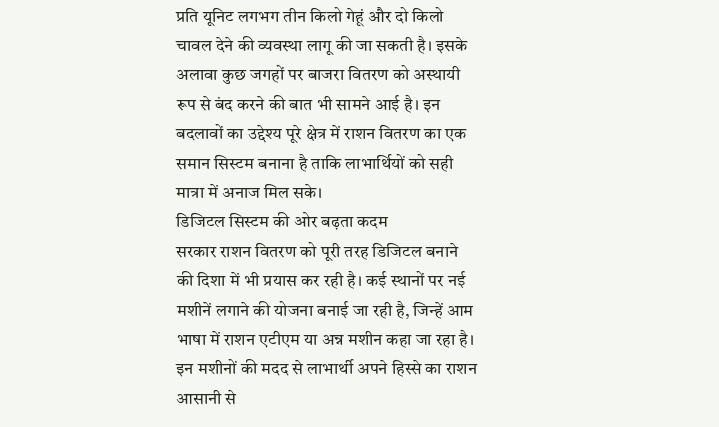प्रति यूनिट लगभग तीन किलो गेहूं और दो किलो चावल देने की व्यवस्था लागू की जा सकती है। इसके अलावा कुछ जगहों पर बाजरा वितरण को अस्थायी रूप से बंद करने की बात भी सामने आई है। इन बदलावों का उद्देश्य पूरे क्षेत्र में राशन वितरण का एक समान सिस्टम बनाना है ताकि लाभार्थियों को सही मात्रा में अनाज मिल सके।
डिजिटल सिस्टम की ओर बढ़ता कदम
सरकार राशन वितरण को पूरी तरह डिजिटल बनाने की दिशा में भी प्रयास कर रही है। कई स्थानों पर नई मशीनें लगाने की योजना बनाई जा रही है, जिन्हें आम भाषा में राशन एटीएम या अन्न मशीन कहा जा रहा है। इन मशीनों की मदद से लाभार्थी अपने हिस्से का राशन आसानी से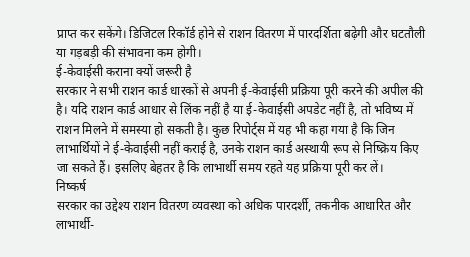प्राप्त कर सकेंगे। डिजिटल रिकॉर्ड होने से राशन वितरण में पारदर्शिता बढ़ेगी और घटतौली या गड़बड़ी की संभावना कम होगी।
ई-केवाईसी कराना क्यों जरूरी है
सरकार ने सभी राशन कार्ड धारकों से अपनी ई-केवाईसी प्रक्रिया पूरी करने की अपील की है। यदि राशन कार्ड आधार से लिंक नहीं है या ई-केवाईसी अपडेट नहीं है, तो भविष्य में राशन मिलने में समस्या हो सकती है। कुछ रिपोर्ट्स में यह भी कहा गया है कि जिन लाभार्थियों ने ई-केवाईसी नहीं कराई है, उनके राशन कार्ड अस्थायी रूप से निष्क्रिय किए जा सकते हैं। इसलिए बेहतर है कि लाभार्थी समय रहते यह प्रक्रिया पूरी कर लें।
निष्कर्ष
सरकार का उद्देश्य राशन वितरण व्यवस्था को अधिक पारदर्शी, तकनीक आधारित और लाभार्थी-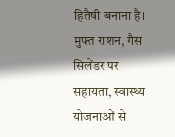हितैषी बनाना है। मुफ्त राशन, गैस सिलेंडर पर सहायता, स्वास्थ्य योजनाओं से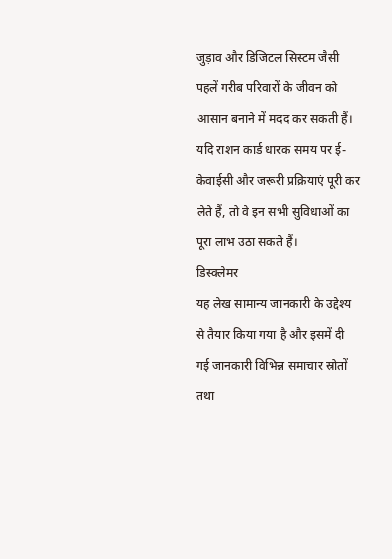जुड़ाव और डिजिटल सिस्टम जैसी पहलें गरीब परिवारों के जीवन को आसान बनाने में मदद कर सकती हैं। यदि राशन कार्ड धारक समय पर ई-केवाईसी और जरूरी प्रक्रियाएं पूरी कर लेते हैं, तो वे इन सभी सुविधाओं का पूरा लाभ उठा सकते हैं।
डिस्क्लेमर
यह लेख सामान्य जानकारी के उद्देश्य से तैयार किया गया है और इसमें दी गई जानकारी विभिन्न समाचार स्रोतों तथा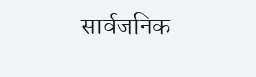सार्वजनिक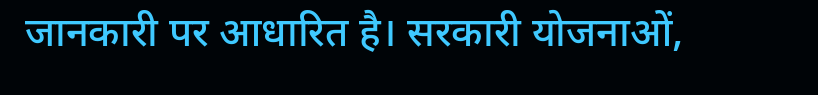जानकारी पर आधारित है। सरकारी योजनाओं,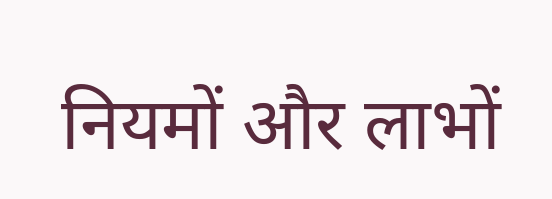नियमों और लाभों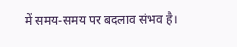में समय-समय पर बदलाव संभव है।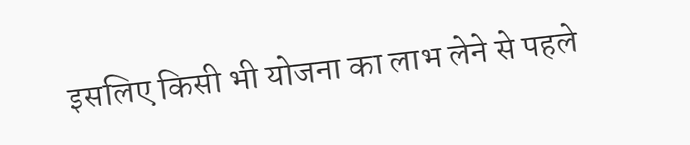इसलिए किसी भी योजना का लाभ लेने से पहले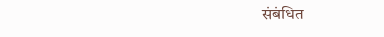संबंधित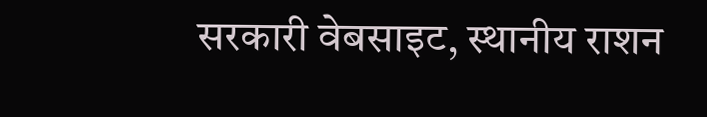सरकारी वेबसाइट, स्थानीय राशन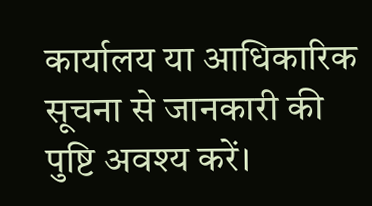कार्यालय या आधिकारिक सूचना से जानकारी की पुष्टि अवश्य करें।